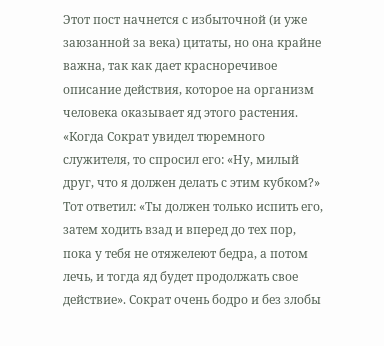Этот пост начнется с избыточной (и уже заюзанной за века) цитаты, но она крайне важна, так как дает красноречивое описание действия, которое на организм человека оказывает яд этого растения.
«Когда Сократ увидел тюремного служителя, то спросил его: «Ну, милый друг, что я должен делать с этим кубком?» Тот ответил: «Ты должен только испить его, затем ходить взад и вперед до тех пор, пока у тебя не отяжелеют бедра, а потом лечь, и тогда яд будет продолжать свое действие». Сократ очень бодро и без злобы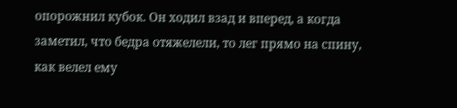опорожнил кубок. Он ходил взад и вперед, а когда заметил, что бедра отяжелели, то лег прямо на спину, как велел ему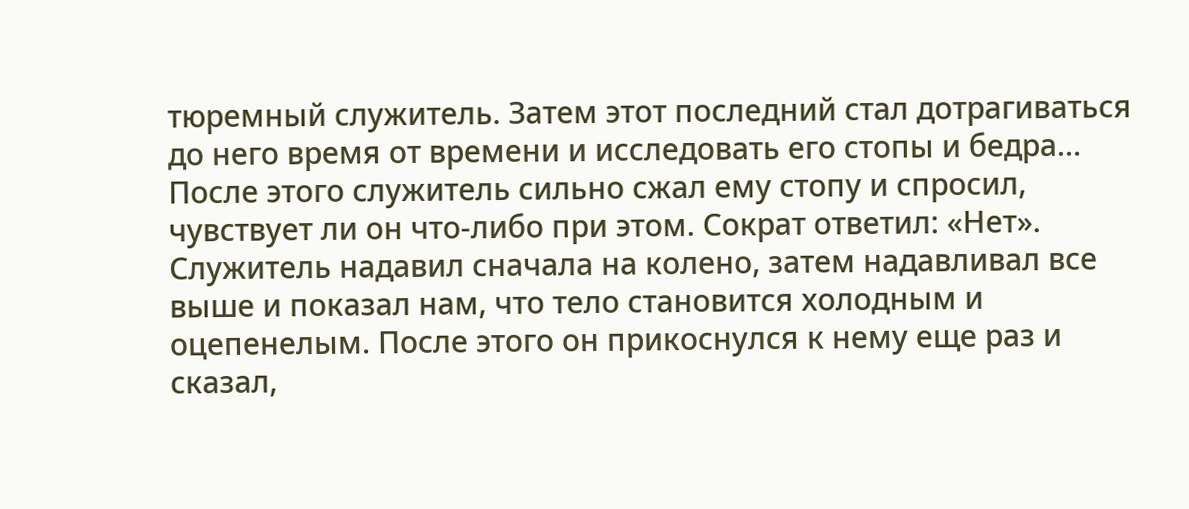тюремный служитель. Затем этот последний стал дотрагиваться до него время от времени и исследовать его стопы и бедра… После этого служитель сильно сжал ему стопу и спросил, чувствует ли он что-либо при этом. Сократ ответил: «Нет». Служитель надавил сначала на колено, затем надавливал все выше и показал нам, что тело становится холодным и оцепенелым. После этого он прикоснулся к нему еще раз и сказал,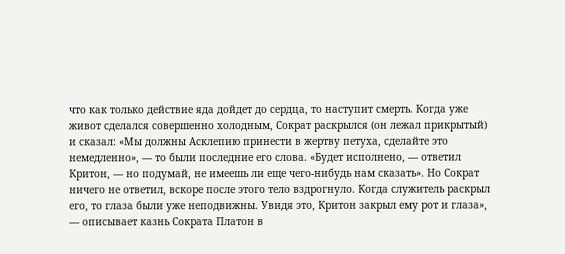что как только действие яда дойдет до сердца, то наступит смерть. Когда уже живот сделался совершенно холодным, Сократ раскрылся (он лежал прикрытый) и сказал: «Мы должны Асклепию принести в жертву петуха, сделайте это немедленно», — то были последние его слова. «Будет исполнено, — ответил Критон, — но подумай, не имеешь ли еще чего-нибудь нам сказать». Но Сократ ничего не ответил, вскоре после этого тело вздрогнуло. Когда служитель раскрыл его, то глаза были уже неподвижны. Увидя это, Критон закрыл ему рот и глаза», — описывает казнь Сократа Платон в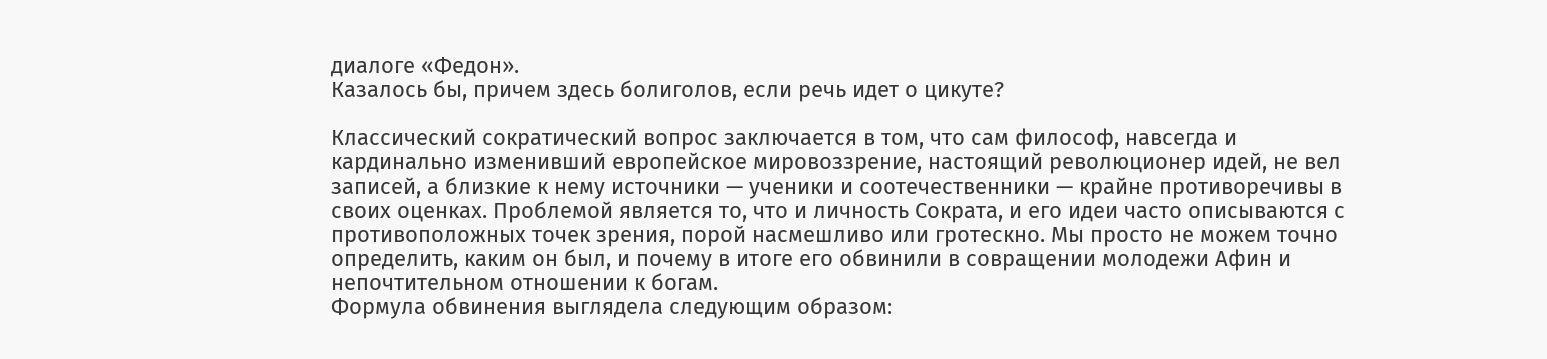диалоге «Федон».
Казалось бы, причем здесь болиголов, если речь идет о цикуте?

Классический сократический вопрос заключается в том, что сам философ, навсегда и кардинально изменивший европейское мировоззрение, настоящий революционер идей, не вел записей, а близкие к нему источники — ученики и соотечественники — крайне противоречивы в своих оценках. Проблемой является то, что и личность Сократа, и его идеи часто описываются с противоположных точек зрения, порой насмешливо или гротескно. Мы просто не можем точно определить, каким он был, и почему в итоге его обвинили в совращении молодежи Афин и непочтительном отношении к богам.
Формула обвинения выглядела следующим образом: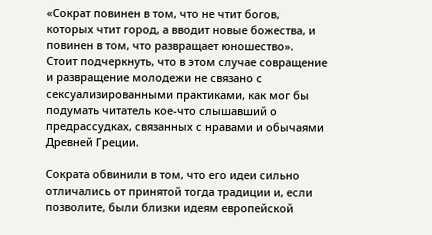«Сократ повинен в том, что не чтит богов, которых чтит город, а вводит новые божества, и повинен в том, что развращает юношество».
Стоит подчеркнуть, что в этом случае совращение и развращение молодежи не связано с сексуализированными практиками, как мог бы подумать читатель кое-что слышавший о предрассудках, связанных с нравами и обычаями Древней Греции.

Сократа обвинили в том, что его идеи сильно отличались от принятой тогда традиции и, если позволите, были близки идеям европейской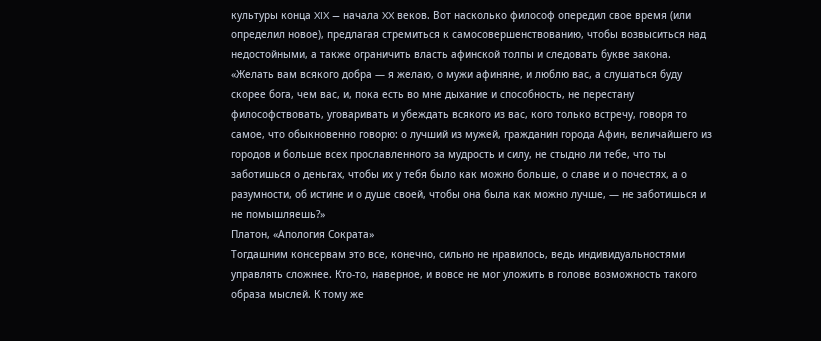культуры конца XIX — начала XX веков. Вот насколько философ опередил свое время (или определил новое), предлагая стремиться к самосовершенствованию, чтобы возвыситься над недостойными, а также ограничить власть афинской толпы и следовать букве закона.
«Желать вам всякого добра — я желаю, о мужи афиняне, и люблю вас, а слушаться буду скорее бога, чем вас, и, пока есть во мне дыхание и способность, не перестану философствовать, уговаривать и убеждать всякого из вас, кого только встречу, говоря то самое, что обыкновенно говорю: о лучший из мужей, гражданин города Афин, величайшего из городов и больше всех прославленного за мудрость и силу, не стыдно ли тебе, что ты заботишься о деньгах, чтобы их у тебя было как можно больше, о славе и о почестях, а о разумности, об истине и о душе своей, чтобы она была как можно лучше, — не заботишься и не помышляешь?»
Платон, «Апология Сократа»
Тогдашним консервам это все, конечно, сильно не нравилось, ведь индивидуальностями управлять сложнее. Кто-то, наверное, и вовсе не мог уложить в голове возможность такого образа мыслей. К тому же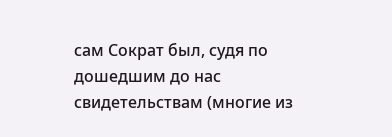сам Сократ был, судя по дошедшим до нас свидетельствам (многие из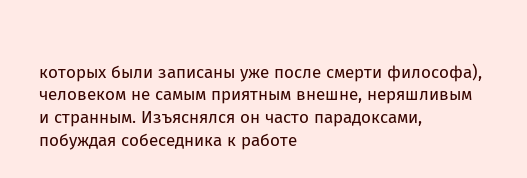которых были записаны уже после смерти философа), человеком не самым приятным внешне, неряшливым и странным. Изъяснялся он часто парадоксами, побуждая собеседника к работе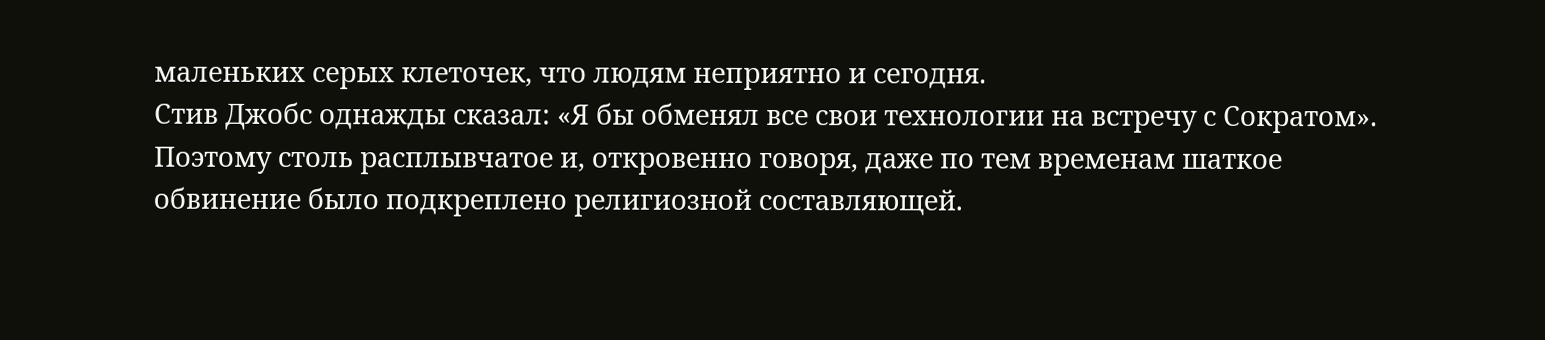маленьких серых клеточек, что людям неприятно и сегодня.
Стив Джобс однажды сказал: «Я бы обменял все свои технологии на встречу с Сократом».
Поэтому столь расплывчатое и, откровенно говоря, даже по тем временам шаткое обвинение было подкреплено религиозной составляющей.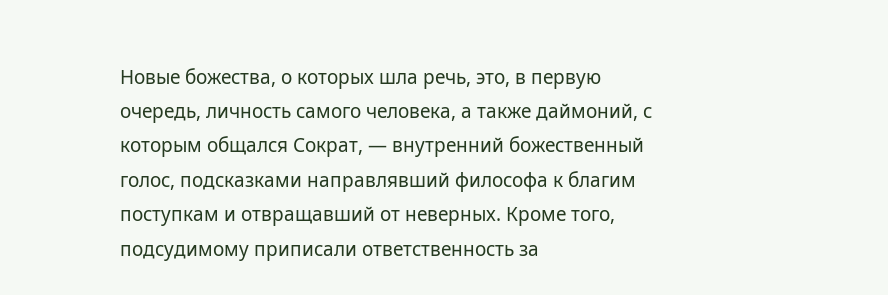Новые божества, о которых шла речь, это, в первую очередь, личность самого человека, а также даймоний, с которым общался Сократ, — внутренний божественный голос, подсказками направлявший философа к благим поступкам и отвращавший от неверных. Кроме того, подсудимому приписали ответственность за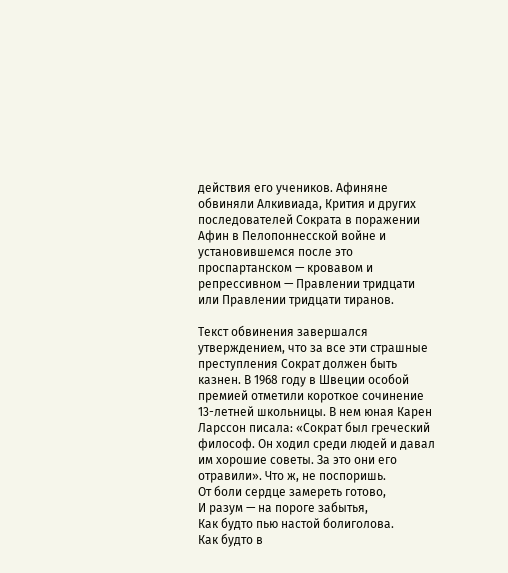действия его учеников. Афиняне обвиняли Алкивиада, Крития и других последователей Сократа в поражении Афин в Пелопоннесской войне и установившемся после это проспартанском — кровавом и репрессивном — Правлении тридцати или Правлении тридцати тиранов.

Текст обвинения завершался утверждением, что за все эти страшные преступления Сократ должен быть казнен. В 1968 году в Швеции особой премией отметили короткое сочинение 13-летней школьницы. В нем юная Карен Ларссон писала: «Сократ был греческий философ. Он ходил среди людей и давал им хорошие советы. За это они его отравили». Что ж, не поспоришь.
От боли сердце замереть готово,
И разум — на пороге забытья,
Как будто пью настой болиголова.
Как будто в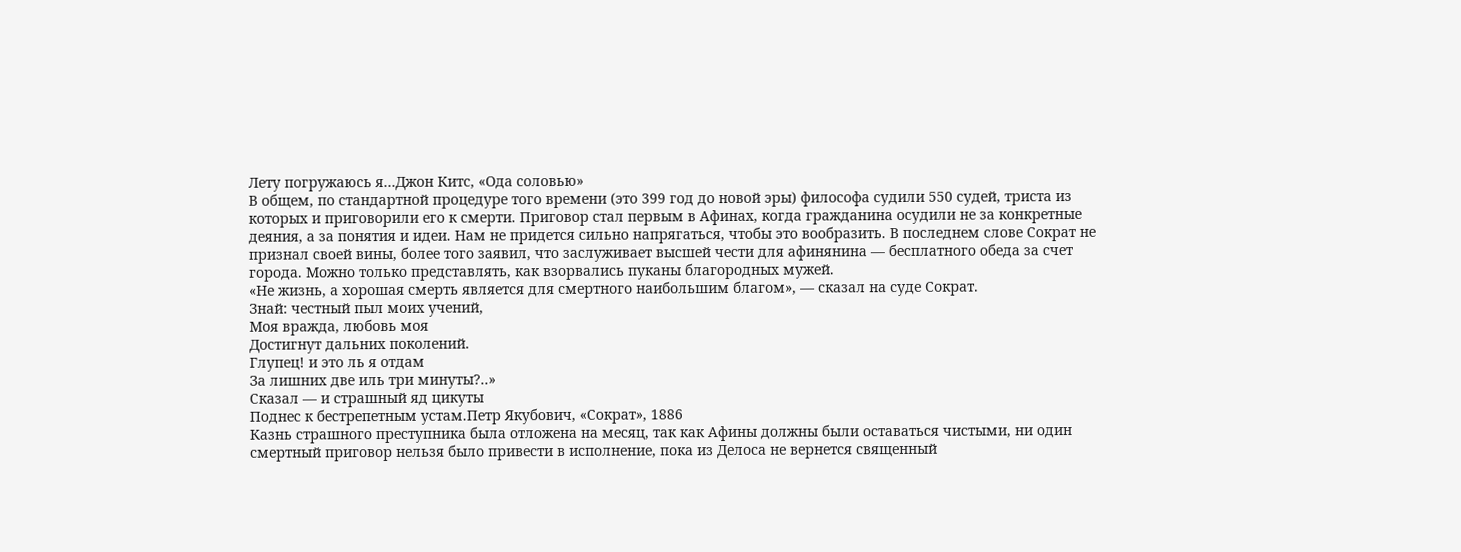Лету погружаюсь я…Джон Китс, «Ода соловью»
В общем, по стандартной процедуре того времени (это 399 год до новой эры) философа судили 550 судей, триста из которых и приговорили его к смерти. Приговор стал первым в Афинах, когда гражданина осудили не за конкретные деяния, а за понятия и идеи. Нам не придется сильно напрягаться, чтобы это вообразить. В последнем слове Сократ не признал своей вины, более того заявил, что заслуживает высшей чести для афинянина — бесплатного обеда за счет города. Можно только представлять, как взорвались пуканы благородных мужей.
«Не жизнь, а хорошая смерть является для смертного наибольшим благом», — сказал на суде Сократ.
Знай: честный пыл моих учений,
Моя вражда, любовь моя
Достигнут дальних поколений.
Глупец! и это ль я отдам
За лишних две иль три минуты?..»
Сказал — и страшный яд цикуты
Поднес к бестрепетным устам.Петр Якубович, «Сократ», 1886
Казнь страшного преступника была отложена на месяц, так как Афины должны были оставаться чистыми, ни один смертный приговор нельзя было привести в исполнение, пока из Делоса не вернется священный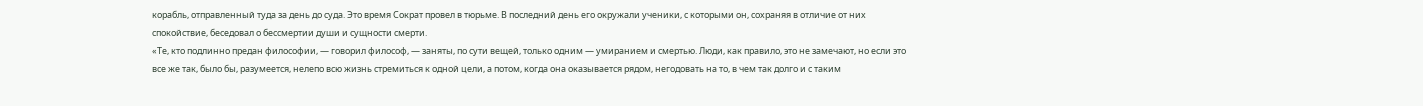корабль, отправленный туда за день до суда. Это время Сократ провел в тюрьме. В последний день его окружали ученики, с которыми он, сохраняя в отличие от них спокойствие, беседовал о бессмертии души и сущности смерти.
«Те, кто подлинно предан философии, — говорил философ, — заняты, по сути вещей, только одним — умиранием и смертью. Люди, как правило, это не замечают, но если это все же так, было бы, разумеется, нелепо всю жизнь стремиться к одной цели, а потом, когда она оказывается рядом, негодовать на то, в чем так долго и с таким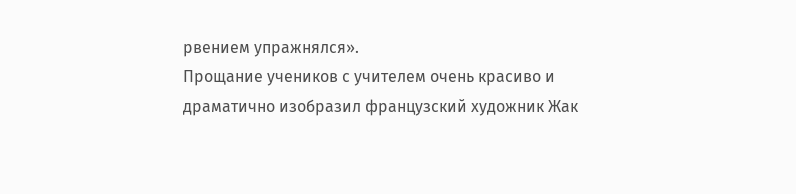рвением упражнялся».
Прощание учеников с учителем очень красиво и драматично изобразил французский художник Жак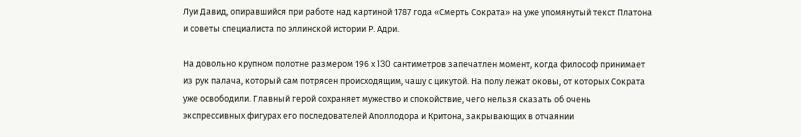Луи Давид, опиравшийся при работе над картиной 1787 года «Смерть Сократа» на уже упомянутый текст Платона и советы специалиста по эллинской истории Р. Адри.

На довольно крупном полотне размером 196 x 130 сантиметров запечатлен момент, когда философ принимает из рук палача, который сам потрясен происходящим, чашу с цикутой. На полу лежат оковы, от которых Сократа уже освободили. Главный герой сохраняет мужество и спокойствие, чего нельзя сказать об очень экспрессивных фигурах его последователей Аполлодора и Критона, закрывающих в отчаянии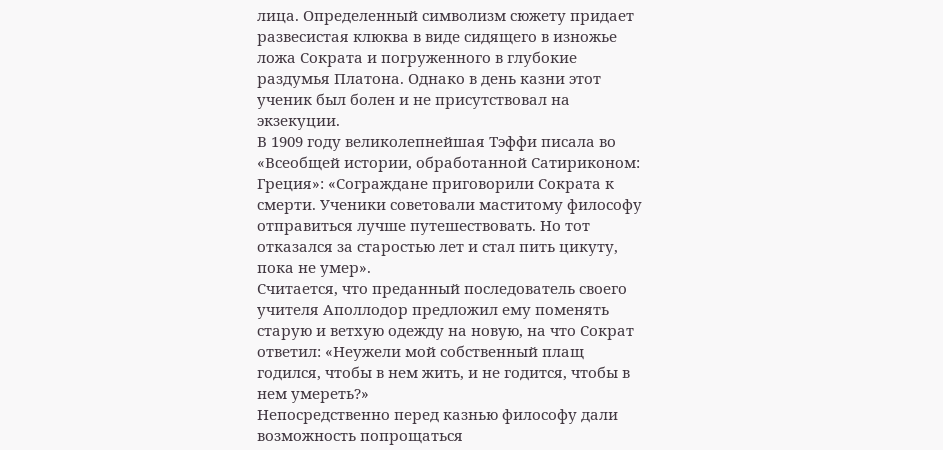лица. Определенный символизм сюжету придает развесистая клюква в виде сидящего в изножье ложа Сократа и погруженного в глубокие раздумья Платона. Однако в день казни этот ученик был болен и не присутствовал на экзекуции.
В 1909 году великолепнейшая Тэффи писала во «Всеобщей истории, обработанной Сатириконом: Греция»: «Сограждане приговорили Сократа к смерти. Ученики советовали маститому философу отправиться лучше путешествовать. Но тот отказался за старостью лет и стал пить цикуту, пока не умер».
Считается, что преданный последователь своего учителя Аполлодор предложил ему поменять старую и ветхую одежду на новую, на что Сократ ответил: «Неужели мой собственный плащ годился, чтобы в нем жить, и не годится, чтобы в нем умереть?»
Непосредственно перед казнью философу дали возможность попрощаться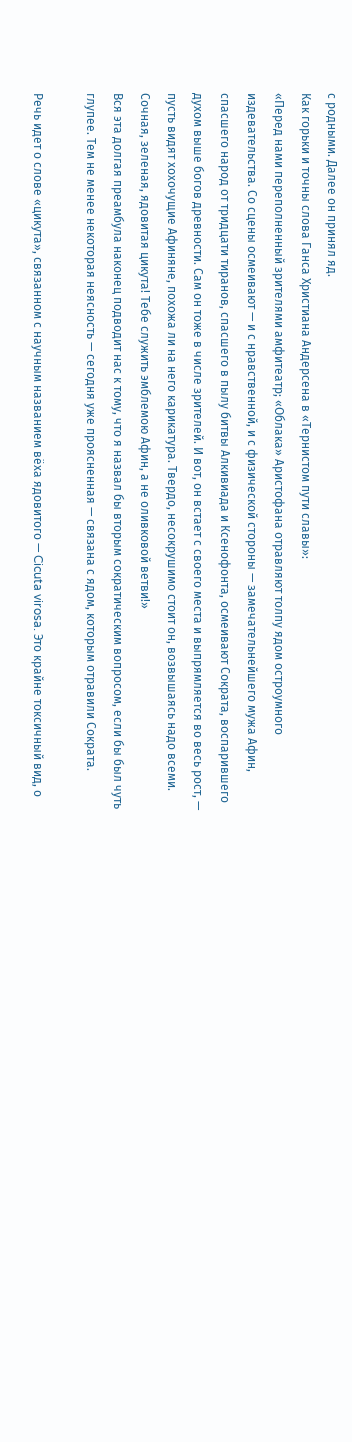с родными. Далее он принял яд.
Как горьки и точны слова Ганса Христиана Андерсена в «Тернистом пути славы»:
«Перед нами переполненный зрителями амфитеатр; «Облака» Аристофана отравляют толпу ядом остроумного издевательства. Со сцены осмеивают — и с нравственной, и с физической стороны — замечательнейшего мужа Афин, спасшего народ от тридцати тиранов, спасшего в пылу битвы Алкивиада и Ксенофонта, осмеивают Сократа, воспарившего духом выше богов древности. Сам он тоже в числе зрителей. И вот, он встает с своего места и выпрямляется во весь рост, — пусть видят хохочущие Афиняне, похожа ли на него карикатура. Твердо, несокрушимо стоит он, возвышаясь надо всеми.
Сочная, зеленая, ядовитая цикута! Тебе служить эмблемою Афин, а не оливковой ветви!»
Вся эта долгая преамбула наконец подводит нас к тому, что я назвал бы вторым сократическим вопросом, если бы был чуть глупее. Тем не менее некоторая неясность — сегодня уже проясненная — связана с ядом, которым отравили Сократа.

Речь идет о слове «цикута», связанном с научным названием вёха ядовитого — Cicuta virosa. Это крайне токсичный вид, о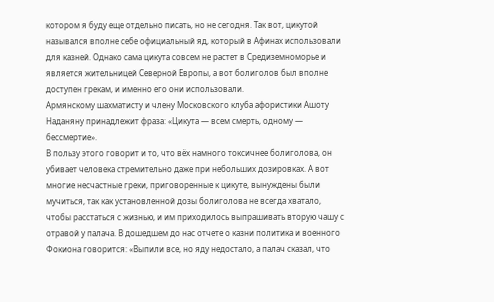котором я буду еще отдельно писать, но не сегодня. Так вот, цикутой назывался вполне себе официальный яд, который в Афинах использовали для казней. Однако сама цикута совсем не растет в Средиземноморье и является жительницей Северной Европы, а вот болиголов был вполне доступен грекам, и именно его они использовали.
Армянскому шахматисту и члену Московского клуба афористики Ашоту Наданяну принадлежит фраза: «Цикута — всем смерть, одному — бессмертие».
В пользу этого говорит и то, что вёх намного токсичнее болиголова, он убивает человека стремительно даже при небольших дозировках. А вот многие несчастные греки, приговоренные к цикуте, вынуждены были мучиться, так как установленной дозы болиголова не всегда хватало, чтобы расстаться с жизнью, и им приходилось выпрашивать вторую чашу с отравой у палача. В дошедшем до нас отчете о казни политика и военного Фокиона говорится: «Выпили все, но яду недостало, а палач сказал, что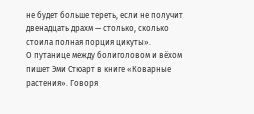не будет больше тереть, если не получит двенадцать драхм — столько, сколько стоила полная порция цикуты».
О путанице между болиголовом и вёхом пишет Эми Стюарт в книге «Коварные растения». Говоря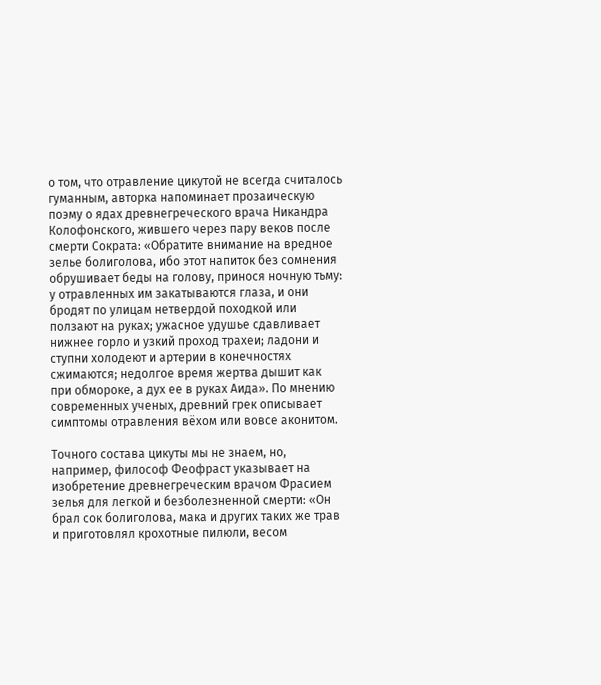о том, что отравление цикутой не всегда считалось гуманным, авторка напоминает прозаическую поэму о ядах древнегреческого врача Никандра Колофонского, жившего через пару веков после смерти Сократа: «Обратите внимание на вредное зелье болиголова, ибо этот напиток без сомнения обрушивает беды на голову, принося ночную тьму: у отравленных им закатываются глаза, и они бродят по улицам нетвердой походкой или ползают на руках; ужасное удушье сдавливает нижнее горло и узкий проход трахеи; ладони и ступни холодеют и артерии в конечностях сжимаются; недолгое время жертва дышит как при обмороке, а дух ее в руках Аида». По мнению современных ученых, древний грек описывает симптомы отравления вёхом или вовсе аконитом.

Точного состава цикуты мы не знаем, но, например, философ Феофраст указывает на изобретение древнегреческим врачом Фрасием зелья для легкой и безболезненной смерти: «Он брал сок болиголова, мака и других таких же трав и приготовлял крохотные пилюли, весом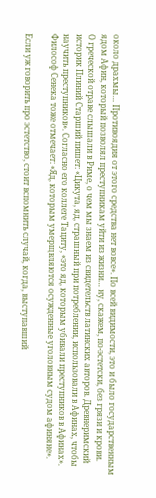около драхмы… Противоядия от этого средства нет вовсе». По всей видимости, это и было государственным ядом Афин, который позволял преступникам уйти из жизни… ну, скажем, по-эстетски, без грязи и крови.
О греческой отраве слышали в Риме, о чем мы знаем из свидетельств латинских авторов. Древнеримский историк Плиний Старший пишет: «Цикута, яд, страшный при потреблении, использовали в Афинах, чтобы научить преступников». Согласно его коллеге Тациту, «это яд, которым убивали преступников в Афинах». Философ Сенека тоже отмечает: «Яд, которым умерщвляются осужденные уголовным судом афиняне».

Если уж говорить про эстетство, стоит вспомнить случай, когда, выступавший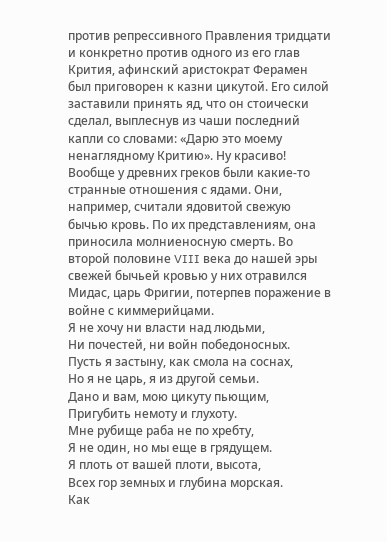против репрессивного Правления тридцати и конкретно против одного из его глав Крития, афинский аристократ Ферамен был приговорен к казни цикутой. Его силой заставили принять яд, что он стоически сделал, выплеснув из чаши последний капли со словами: «Дарю это моему ненаглядному Критию». Ну красиво!
Вообще у древних греков были какие-то странные отношения с ядами. Они, например, считали ядовитой свежую бычью кровь. По их представлениям, она приносила молниеносную смерть. Во второй половине VIII века до нашей эры свежей бычьей кровью у них отравился Мидас, царь Фригии, потерпев поражение в войне с киммерийцами.
Я не хочу ни власти над людьми,
Ни почестей, ни войн победоносных.
Пусть я застыну, как смола на соснах,
Но я не царь, я из другой семьи.
Дано и вам, мою цикуту пьющим,
Пригубить немоту и глухоту.
Мне рубище раба не по хребту,
Я не один, но мы еще в грядущем.
Я плоть от вашей плоти, высота,
Всех гор земных и глубина морская.
Как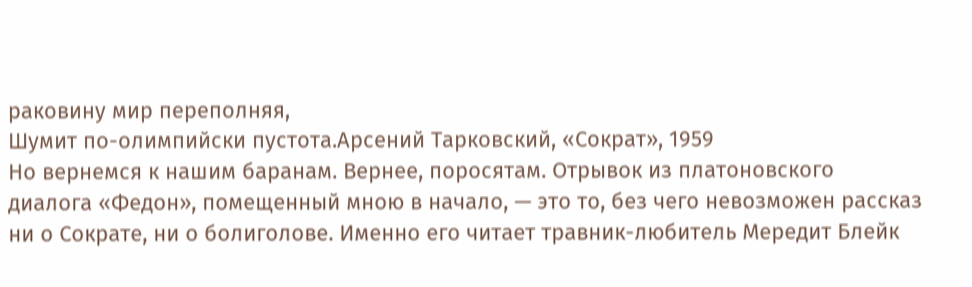раковину мир переполняя,
Шумит по-олимпийски пустота.Арсений Тарковский, «Сократ», 1959
Но вернемся к нашим баранам. Вернее, поросятам. Отрывок из платоновского диалога «Федон», помещенный мною в начало, — это то, без чего невозможен рассказ ни о Сократе, ни о болиголове. Именно его читает травник-любитель Мередит Блейк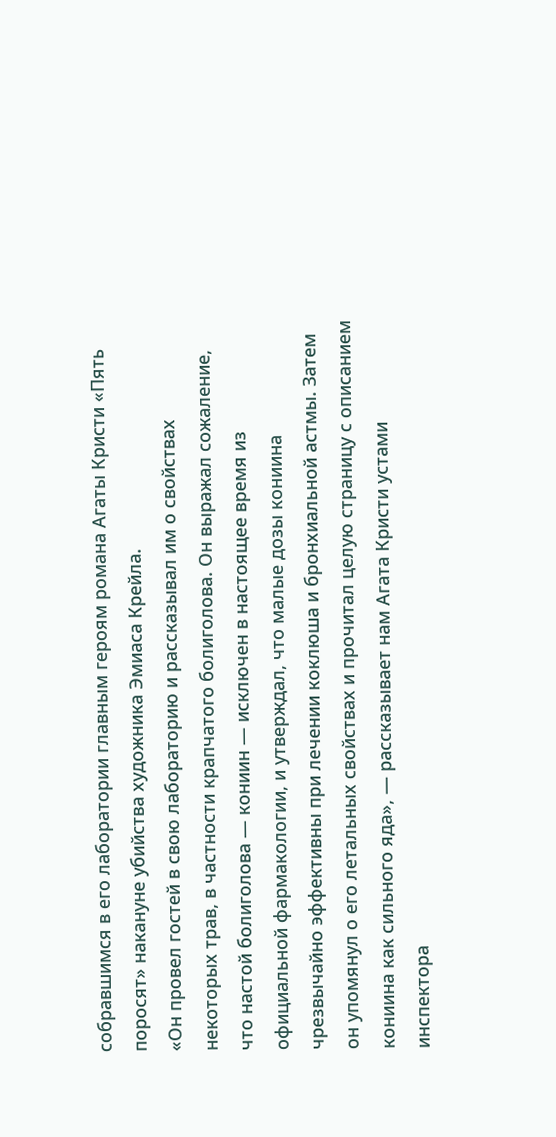собравшимся в его лаборатории главным героям романа Агаты Кристи «Пять поросят» накануне убийства художника Эмиаса Крейла.
«Он провел гостей в свою лабораторию и рассказывал им о свойствах некоторых трав, в частности крапчатого болиголова. Он выражал сожаление, что настой болиголова — кониин — исключен в настоящее время из официальной фармакологии, и утверждал, что малые дозы кониина чрезвычайно эффективны при лечении коклюша и бронхиальной астмы. Затем он упомянул о его летальных свойствах и прочитал целую страницу с описанием кониина как сильного яда», — рассказывает нам Агата Кристи устами инспектора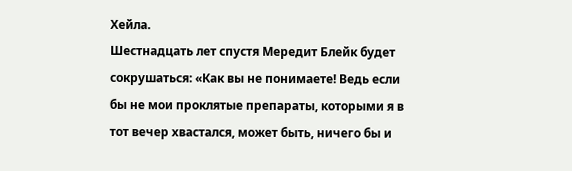Хейла.
Шестнадцать лет спустя Мередит Блейк будет сокрушаться: «Как вы не понимаете! Ведь если бы не мои проклятые препараты, которыми я в тот вечер хвастался, может быть, ничего бы и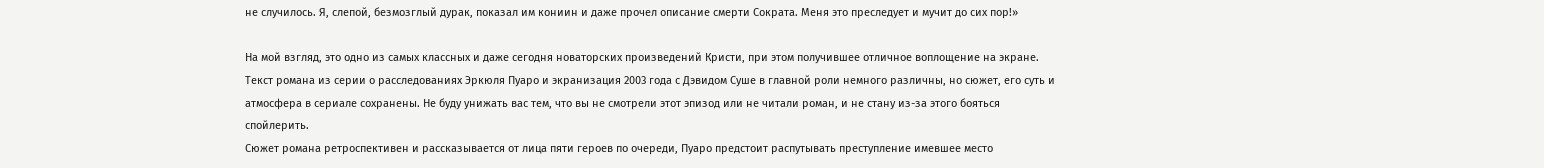не случилось. Я, слепой, безмозглый дурак, показал им кониин и даже прочел описание смерти Сократа. Меня это преследует и мучит до сих пор!»

На мой взгляд, это одно из самых классных и даже сегодня новаторских произведений Кристи, при этом получившее отличное воплощение на экране. Текст романа из серии о расследованиях Эркюля Пуаро и экранизация 2003 года с Дэвидом Суше в главной роли немного различны, но сюжет, его суть и атмосфера в сериале сохранены. Не буду унижать вас тем, что вы не смотрели этот эпизод или не читали роман, и не стану из-за этого бояться спойлерить.
Сюжет романа ретроспективен и рассказывается от лица пяти героев по очереди, Пуаро предстоит распутывать преступление имевшее место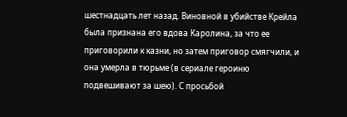шестнадцать лет назад. Виновной в убийстве Крейла была признана его вдова Каролина, за что ее приговорили к казни, но затем приговор смягчили, и она умерла в тюрьме (в сериале героиню подвешивают за шею). С просьбой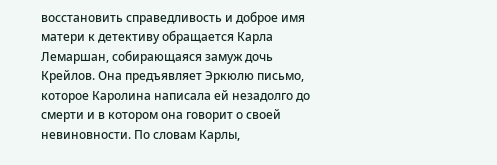восстановить справедливость и доброе имя матери к детективу обращается Карла Лемаршан, собирающаяся замуж дочь Крейлов. Она предъявляет Эркюлю письмо, которое Каролина написала ей незадолго до смерти и в котором она говорит о своей невиновности. По словам Карлы,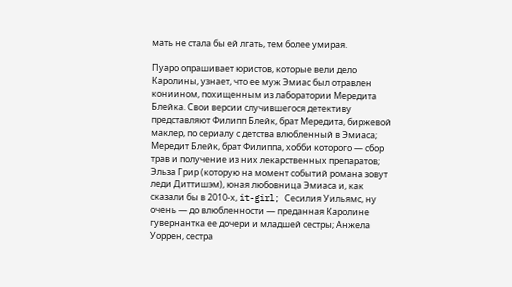мать не стала бы ей лгать, тем более умирая.

Пуаро опрашивает юристов, которые вели дело Каролины, узнает, что ее муж Эмиас был отравлен кониином, похищенным из лаборатории Мередита Блейка. Свои версии случившегося детективу представляют Филипп Блейк, брат Мередита, биржевой маклер, по сериалу с детства влюбленный в Эмиаса; Мередит Блейк, брат Филиппа, хобби которого — сбор трав и получение из них лекарственных препаратов; Эльза Грир (которую на момент событий романа зовут леди Диттишэм), юная любовница Эмиаса и, как сказали бы в 2010-х, it-girl; Сесилия Уильямс, ну очень — до влюбленности — преданная Каролине гувернантка ее дочери и младшей сестры; Анжела Уоррен, сестра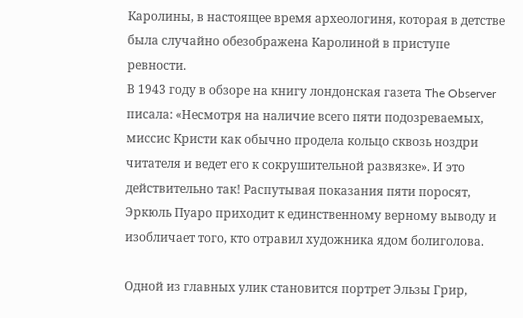Каролины, в настоящее время археологиня, которая в детстве была случайно обезображена Каролиной в приступе ревности.
В 1943 году в обзоре на книгу лондонская газета The Observer писала: «Несмотря на наличие всего пяти подозреваемых, миссис Кристи как обычно продела кольцо сквозь ноздри читателя и ведет его к сокрушительной развязке». И это действительно так! Распутывая показания пяти поросят, Эркюль Пуаро приходит к единственному верному выводу и изобличает того, кто отравил художника ядом болиголова.

Одной из главных улик становится портрет Эльзы Грир,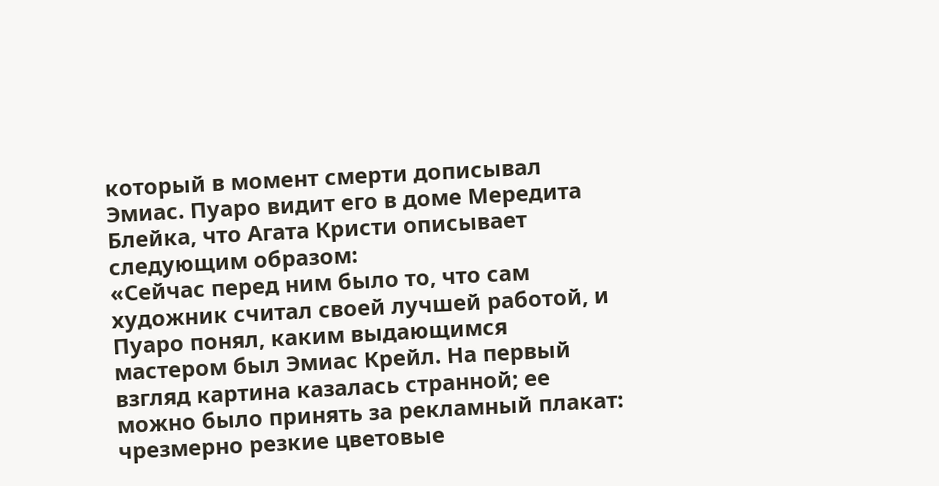который в момент смерти дописывал Эмиас. Пуаро видит его в доме Мередита Блейка, что Агата Кристи описывает следующим образом:
«Сейчас перед ним было то, что сам художник считал своей лучшей работой, и Пуаро понял, каким выдающимся мастером был Эмиас Крейл. На первый взгляд картина казалась странной; ее можно было принять за рекламный плакат: чрезмерно резкие цветовые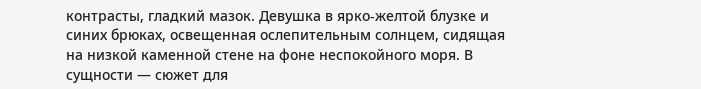контрасты, гладкий мазок. Девушка в ярко-желтой блузке и синих брюках, освещенная ослепительным солнцем, сидящая на низкой каменной стене на фоне неспокойного моря. В сущности — сюжет для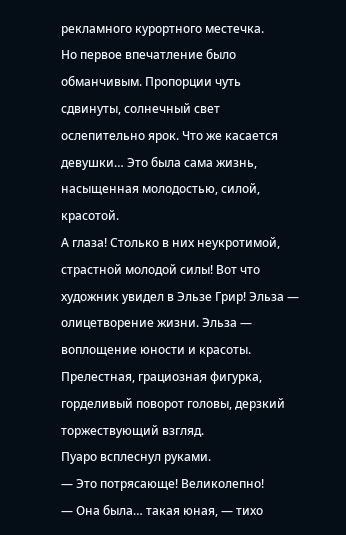рекламного курортного местечка.
Но первое впечатление было обманчивым. Пропорции чуть сдвинуты, солнечный свет ослепительно ярок. Что же касается девушки… Это была сама жизнь, насыщенная молодостью, силой, красотой.
А глаза! Столько в них неукротимой, страстной молодой силы! Вот что художник увидел в Эльзе Грир! Эльза — олицетворение жизни. Эльза — воплощение юности и красоты.
Прелестная, грациозная фигурка, горделивый поворот головы, дерзкий торжествующий взгляд.
Пуаро всплеснул руками.
— Это потрясающе! Великолепно!
— Она была… такая юная, — тихо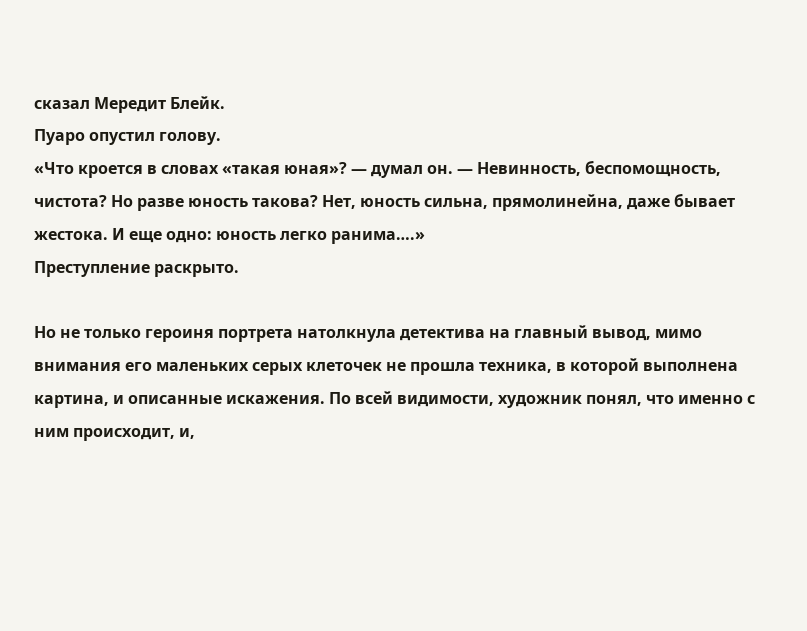сказал Мередит Блейк.
Пуаро опустил голову.
«Что кроется в словах «такая юная»? — думал он. — Невинность, беспомощность, чистота? Но разве юность такова? Нет, юность сильна, прямолинейна, даже бывает жестока. И еще одно: юность легко ранима….»
Преступление раскрыто.

Но не только героиня портрета натолкнула детектива на главный вывод, мимо внимания его маленьких серых клеточек не прошла техника, в которой выполнена картина, и описанные искажения. По всей видимости, художник понял, что именно с ним происходит, и,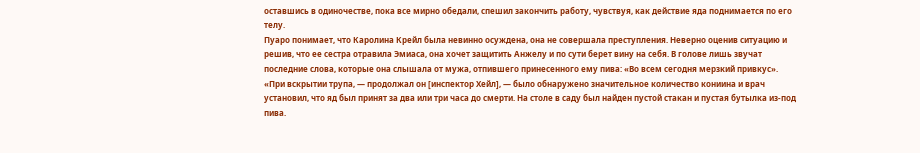оставшись в одиночестве, пока все мирно обедали, спешил закончить работу, чувствуя, как действие яда поднимается по его телу.
Пуаро понимает, что Каролина Крейл была невинно осуждена, она не совершала преступления. Неверно оценив ситуацию и решив, что ее сестра отравила Эмиаса, она хочет защитить Анжелу и по сути берет вину на себя. В голове лишь звучат последние слова, которые она слышала от мужа, отпившего принесенного ему пива: «Во всем сегодня мерзкий привкус».
«При вскрытии трупа, — продолжал он [инспектор Хейл], — было обнаружено значительное количество кониина и врач установил, что яд был принят за два или три часа до смерти. На столе в саду был найден пустой стакан и пустая бутылка из-под пива.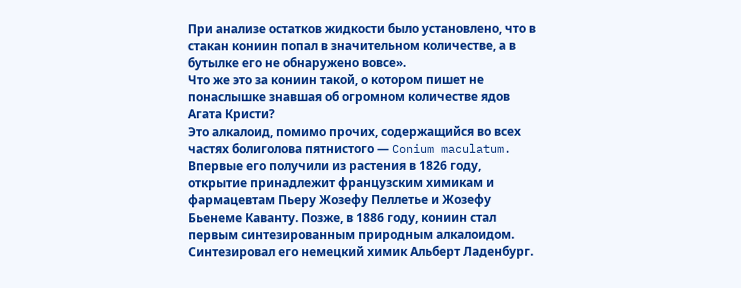При анализе остатков жидкости было установлено, что в стакан кониин попал в значительном количестве, а в бутылке его не обнаружено вовсе».
Что же это за кониин такой, о котором пишет не понаслышке знавшая об огромном количестве ядов Агата Кристи?
Это алкалоид, помимо прочих, содержащийся во всех частях болиголова пятнистого — Conium maculatum. Впервые его получили из растения в 1826 году, открытие принадлежит французским химикам и фармацевтам Пьеру Жозефу Пеллетье и Жозефу Бьенеме Каванту. Позже, в 1886 году, кониин стал первым синтезированным природным алкалоидом. Синтезировал его немецкий химик Альберт Ладенбург.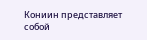Кониин представляет собой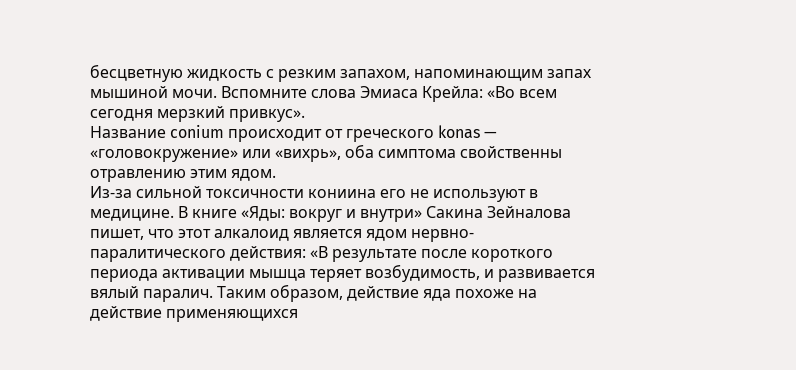бесцветную жидкость с резким запахом, напоминающим запах мышиной мочи. Вспомните слова Эмиаса Крейла: «Во всем сегодня мерзкий привкус».
Название conium происходит от греческого konas — «головокружение» или «вихрь», оба симптома свойственны отравлению этим ядом.
Из-за сильной токсичности кониина его не используют в медицине. В книге «Яды: вокруг и внутри» Сакина Зейналова пишет, что этот алкалоид является ядом нервно-паралитического действия: «В результате после короткого периода активации мышца теряет возбудимость, и развивается вялый паралич. Таким образом, действие яда похоже на действие применяющихся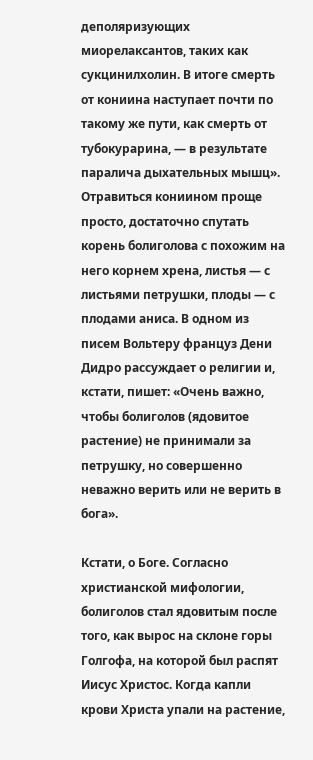деполяризующих миорелаксантов, таких как сукцинилхолин. В итоге смерть от кониина наступает почти по такому же пути, как смерть от тубокурарина, — в результате паралича дыхательных мышц».
Отравиться кониином проще просто, достаточно спутать корень болиголова с похожим на него корнем хрена, листья — с листьями петрушки, плоды — с плодами аниса. В одном из писем Вольтеру француз Дени Дидро рассуждает о религии и, кстати, пишет: «Очень важно, чтобы болиголов (ядовитое растение) не принимали за петрушку, но совершенно неважно верить или не верить в бога».

Кстати, о Боге. Согласно христианской мифологии, болиголов стал ядовитым после того, как вырос на склоне горы Голгофа, на которой был распят Иисус Христос. Когда капли крови Христа упали на растение,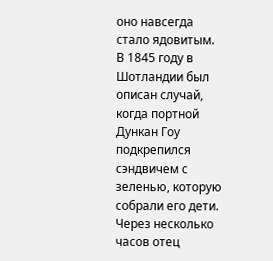оно навсегда стало ядовитым.
В 1845 году в Шотландии был описан случай, когда портной Дункан Гоу подкрепился сэндвичем с зеленью, которую собрали его дети. Через несколько часов отец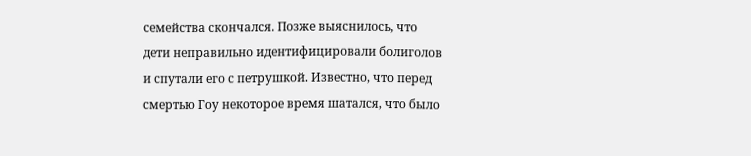семейства скончался. Позже выяснилось, что дети неправильно идентифицировали болиголов и спутали его с петрушкой. Известно, что перед смертью Гоу некоторое время шатался, что было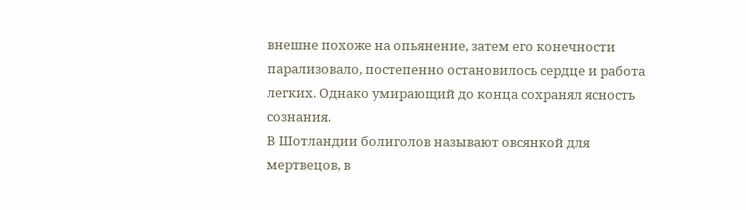внешне похоже на опьянение, затем его конечности парализовало, постепенно остановилось сердце и работа легких. Однако умирающий до конца сохранял ясность сознания.
В Шотландии болиголов называют овсянкой для мертвецов, в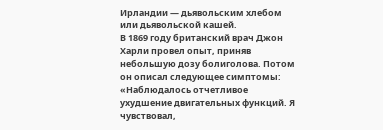Ирландии — дьявольским хлебом или дьявольской кашей.
В 1869 году британский врач Джон Харли провел опыт, приняв небольшую дозу болиголова. Потом он описал следующее симптомы: «Наблюдалось отчетливое ухудшение двигательных функций. Я чувствовал,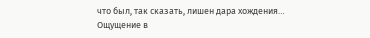что был, так сказать, лишен дара хождения… Ощущение в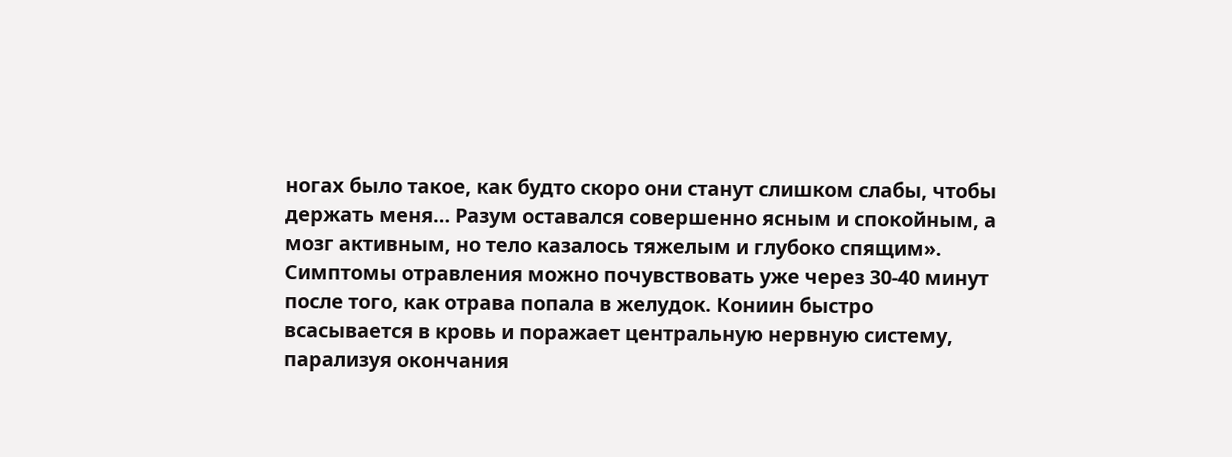ногах было такое, как будто скоро они станут слишком слабы, чтобы держать меня… Разум оставался совершенно ясным и спокойным, а мозг активным, но тело казалось тяжелым и глубоко спящим».
Симптомы отравления можно почувствовать уже через 30-40 минут после того, как отрава попала в желудок. Кониин быстро всасывается в кровь и поражает центральную нервную систему, парализуя окончания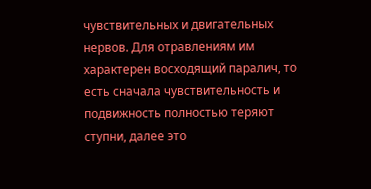чувствительных и двигательных нервов. Для отравлениям им характерен восходящий паралич, то есть сначала чувствительность и подвижность полностью теряют ступни, далее это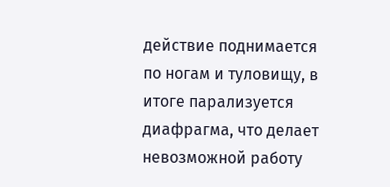действие поднимается по ногам и туловищу, в итоге парализуется диафрагма, что делает невозможной работу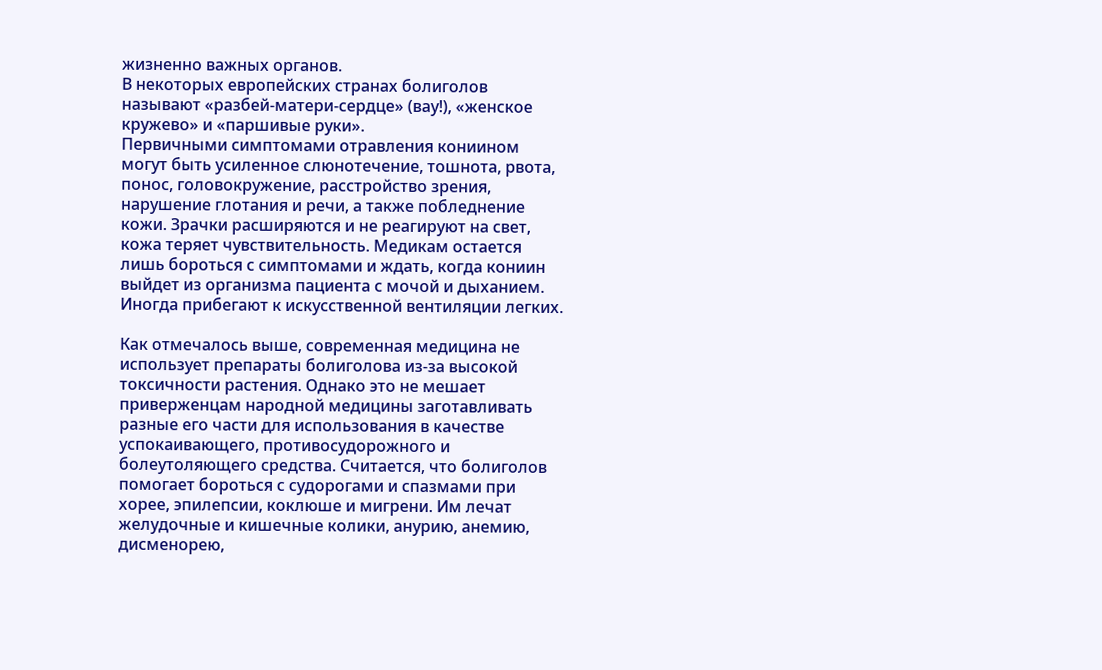жизненно важных органов.
В некоторых европейских странах болиголов называют «разбей-матери-сердце» (вау!), «женское кружево» и «паршивые руки».
Первичными симптомами отравления кониином могут быть усиленное слюнотечение, тошнота, рвота, понос, головокружение, расстройство зрения, нарушение глотания и речи, а также побледнение кожи. Зрачки расширяются и не реагируют на свет, кожа теряет чувствительность. Медикам остается лишь бороться с симптомами и ждать, когда кониин выйдет из организма пациента с мочой и дыханием. Иногда прибегают к искусственной вентиляции легких.

Как отмечалось выше, современная медицина не использует препараты болиголова из-за высокой токсичности растения. Однако это не мешает приверженцам народной медицины заготавливать разные его части для использования в качестве успокаивающего, противосудорожного и болеутоляющего средства. Считается, что болиголов помогает бороться с судорогами и спазмами при хорее, эпилепсии, коклюше и мигрени. Им лечат желудочные и кишечные колики, анурию, анемию, дисменорею,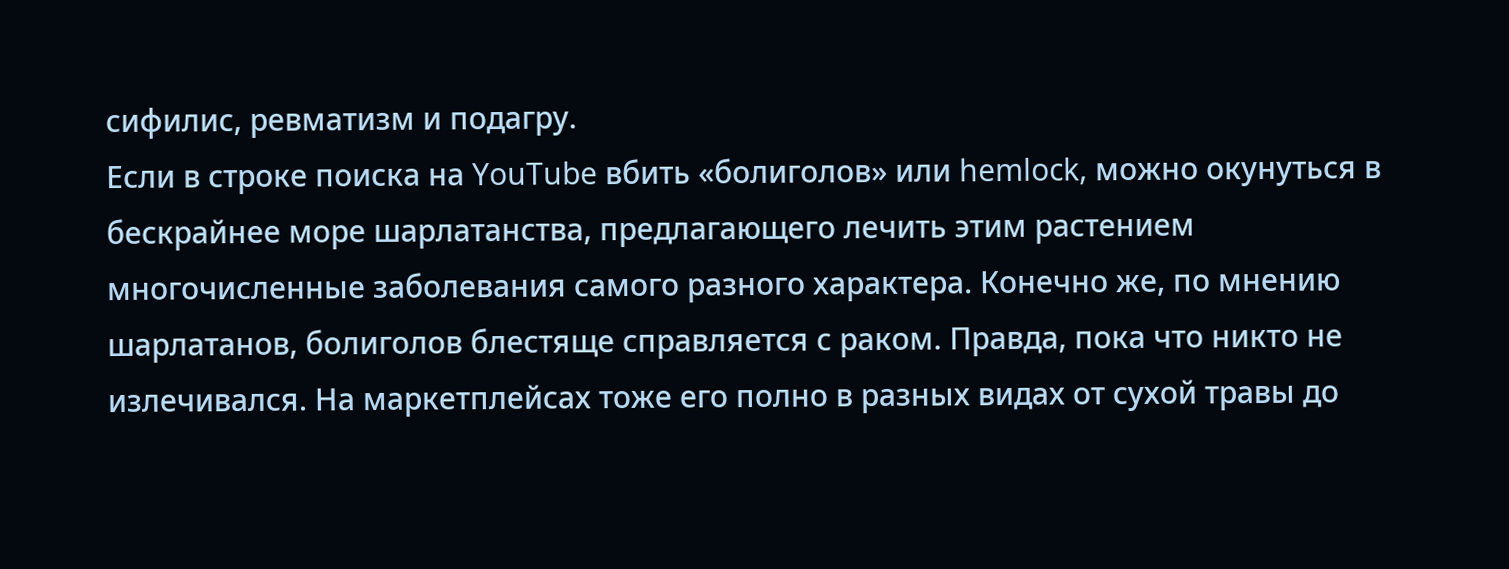сифилис, ревматизм и подагру.
Если в строке поиска на YouTube вбить «болиголов» или hemlock, можно окунуться в бескрайнее море шарлатанства, предлагающего лечить этим растением многочисленные заболевания самого разного характера. Конечно же, по мнению шарлатанов, болиголов блестяще справляется с раком. Правда, пока что никто не излечивался. На маркетплейсах тоже его полно в разных видах от сухой травы до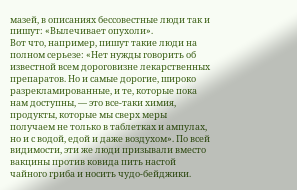мазей, в описаниях бессовестные люди так и пишут: «Вылечивает опухоли».
Вот что, например, пишут такие люди на полном серьезе: «Нет нужды говорить об известной всем дороговизне лекарственных препаратов. Но и самые дорогие, широко разрекламированные, и те, которые пока нам доступны, — это все-таки химия, продукты, которые мы сверх меры получаем не только в таблетках и ампулах, но и с водой, едой и даже воздухом». По всей видимости, эти же люди призывали вместо вакцины против ковида пить настой чайного гриба и носить чудо-бейджики.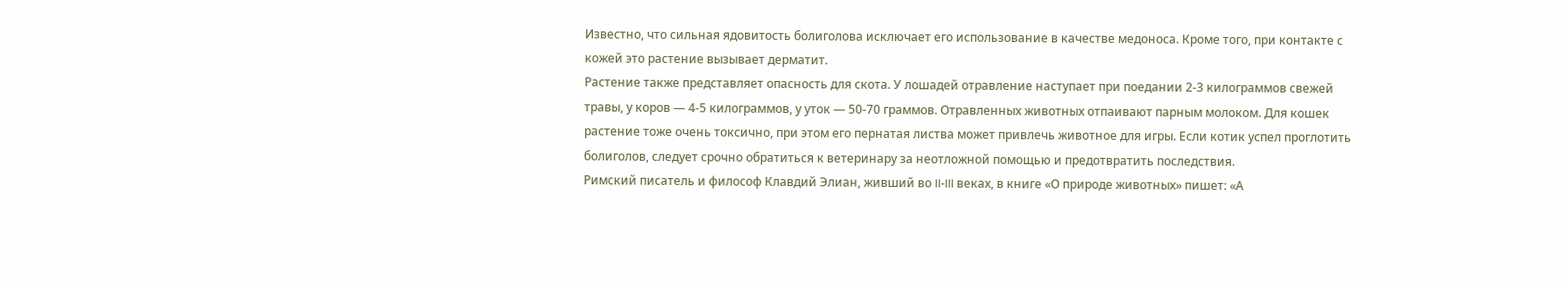Известно, что сильная ядовитость болиголова исключает его использование в качестве медоноса. Кроме того, при контакте с кожей это растение вызывает дерматит.
Растение также представляет опасность для скота. У лошадей отравление наступает при поедании 2-3 килограммов свежей травы, у коров — 4-5 килограммов, у уток — 50-70 граммов. Отравленных животных отпаивают парным молоком. Для кошек растение тоже очень токсично, при этом его пернатая листва может привлечь животное для игры. Если котик успел проглотить болиголов, следует срочно обратиться к ветеринару за неотложной помощью и предотвратить последствия.
Римский писатель и философ Клавдий Элиан, живший во II-III веках, в книге «О природе животных» пишет: «А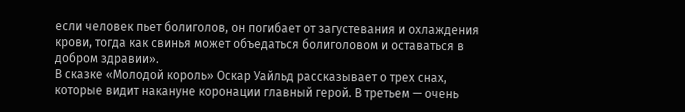если человек пьет болиголов, он погибает от загустевания и охлаждения крови, тогда как свинья может объедаться болиголовом и оставаться в добром здравии».
В сказке «Молодой король» Оскар Уайльд рассказывает о трех снах, которые видит накануне коронации главный герой. В третьем — очень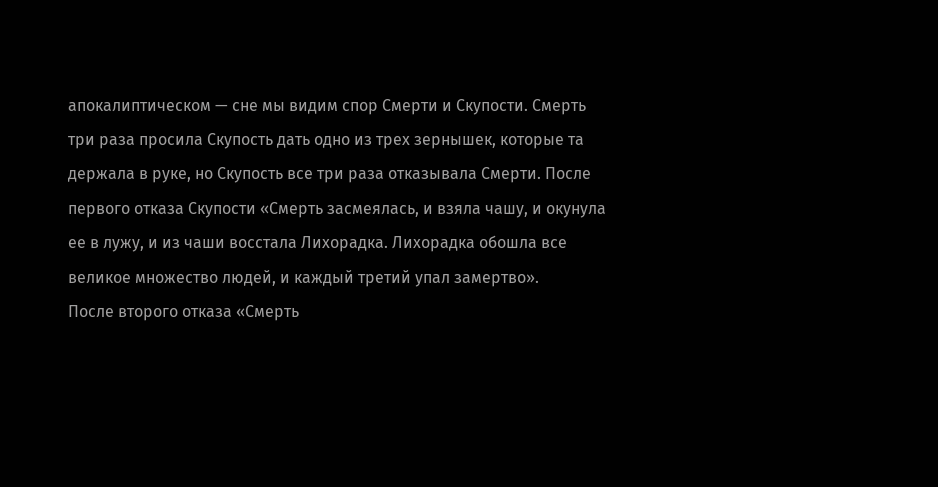апокалиптическом — сне мы видим спор Смерти и Скупости. Смерть три раза просила Скупость дать одно из трех зернышек, которые та держала в руке, но Скупость все три раза отказывала Смерти. После первого отказа Скупости «Смерть засмеялась, и взяла чашу, и окунула ее в лужу, и из чаши восстала Лихорадка. Лихорадка обошла все великое множество людей, и каждый третий упал замертво».
После второго отказа «Смерть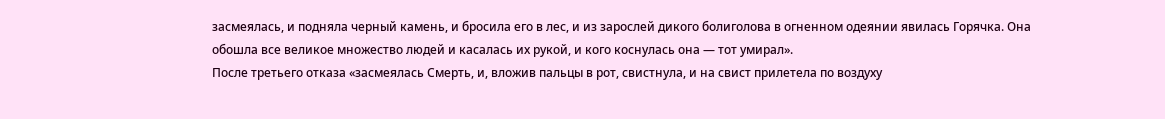засмеялась, и подняла черный камень, и бросила его в лес, и из зарослей дикого болиголова в огненном одеянии явилась Горячка. Она обошла все великое множество людей и касалась их рукой, и кого коснулась она — тот умирал».
После третьего отказа «засмеялась Смерть, и, вложив пальцы в рот, свистнула, и на свист прилетела по воздуху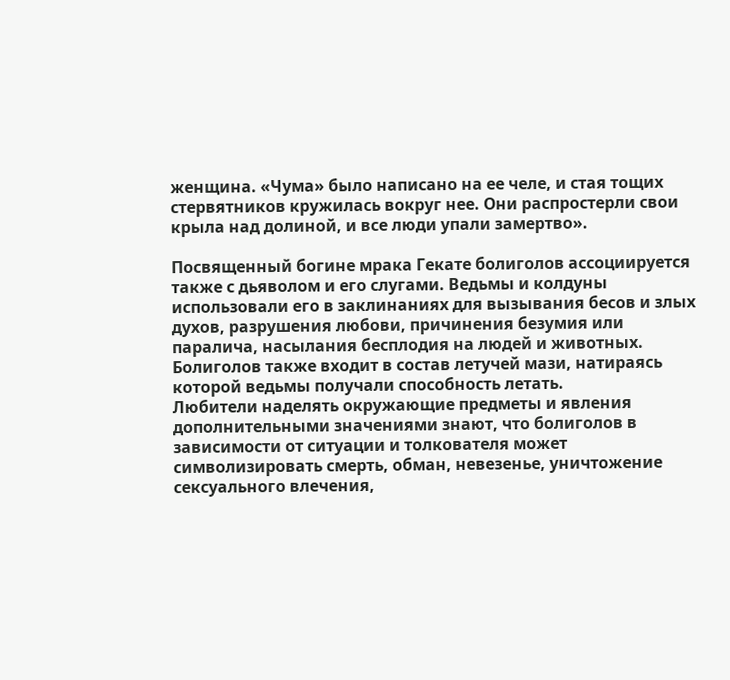женщина. «Чума» было написано на ее челе, и стая тощих стервятников кружилась вокруг нее. Они распростерли свои крыла над долиной, и все люди упали замертво».

Посвященный богине мрака Гекате болиголов ассоциируется также с дьяволом и его слугами. Ведьмы и колдуны использовали его в заклинаниях для вызывания бесов и злых духов, разрушения любови, причинения безумия или паралича, насылания бесплодия на людей и животных. Болиголов также входит в состав летучей мази, натираясь которой ведьмы получали способность летать.
Любители наделять окружающие предметы и явления дополнительными значениями знают, что болиголов в зависимости от ситуации и толкователя может символизировать смерть, обман, невезенье, уничтожение сексуального влечения,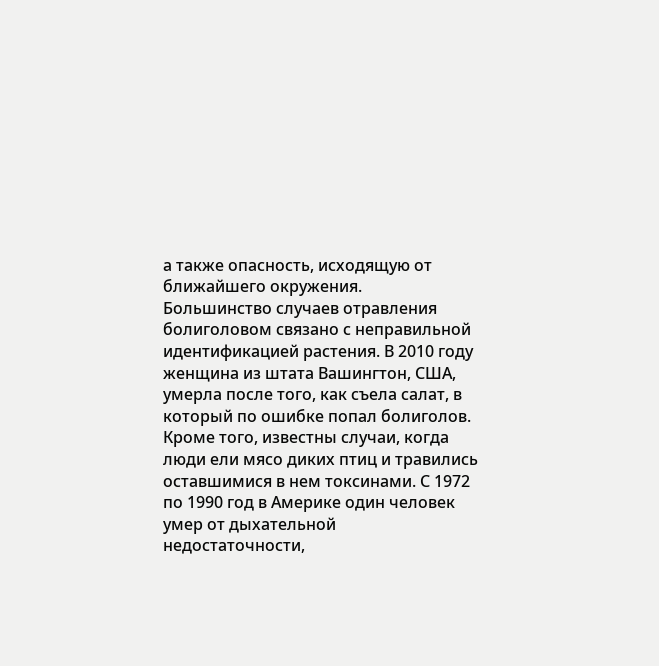а также опасность, исходящую от ближайшего окружения.
Большинство случаев отравления болиголовом связано с неправильной идентификацией растения. В 2010 году женщина из штата Вашингтон, США, умерла после того, как съела салат, в который по ошибке попал болиголов. Кроме того, известны случаи, когда люди ели мясо диких птиц и травились оставшимися в нем токсинами. С 1972 по 1990 год в Америке один человек умер от дыхательной недостаточности,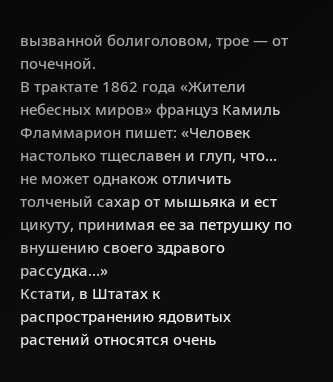вызванной болиголовом, трое — от почечной.
В трактате 1862 года «Жители небесных миров» француз Камиль Фламмарион пишет: «Человек настолько тщеславен и глуп, что… не может однакож отличить толченый сахар от мышьяка и ест цикуту, принимая ее за петрушку по внушению своего здравого рассудка…»
Кстати, в Штатах к распространению ядовитых растений относятся очень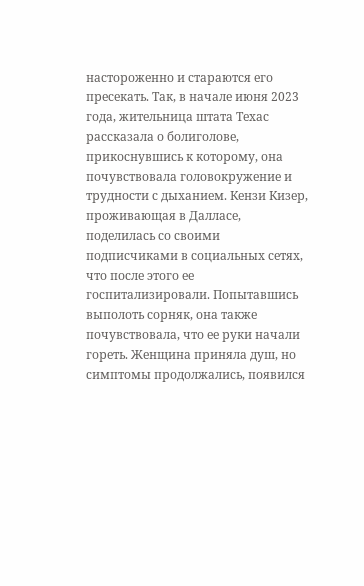настороженно и стараются его пресекать. Так, в начале июня 2023 года, жительница штата Техас рассказала о болиголове, прикоснувшись к которому, она почувствовала головокружение и трудности с дыханием. Кензи Кизер, проживающая в Далласе, поделилась со своими подписчиками в социальных сетях, что после этого ее госпитализировали. Попытавшись выполоть сорняк, она также почувствовала, что ее руки начали гореть. Женщина приняла душ, но симптомы продолжались, появился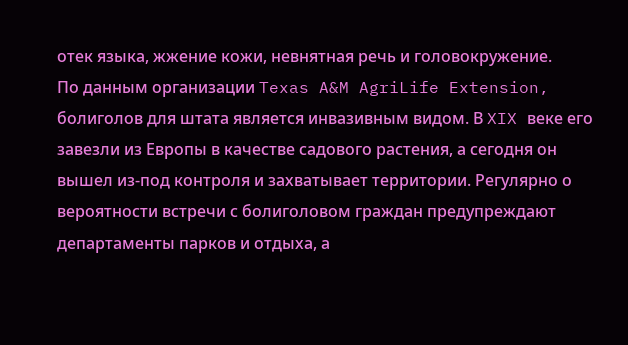отек языка, жжение кожи, невнятная речь и головокружение.
По данным организации Texas A&M AgriLife Extension, болиголов для штата является инвазивным видом. В XIX веке его завезли из Европы в качестве садового растения, а сегодня он вышел из-под контроля и захватывает территории. Регулярно о вероятности встречи с болиголовом граждан предупреждают департаменты парков и отдыха, а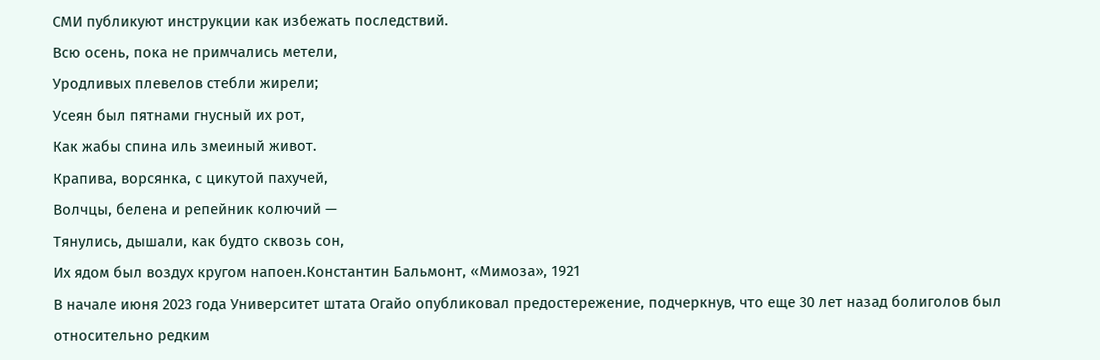СМИ публикуют инструкции как избежать последствий.
Всю осень, пока не примчались метели,
Уродливых плевелов стебли жирели;
Усеян был пятнами гнусный их рот,
Как жабы спина иль змеиный живот.
Крапива, ворсянка, с цикутой пахучей,
Волчцы, белена и репейник колючий —
Тянулись, дышали, как будто сквозь сон,
Их ядом был воздух кругом напоен.Константин Бальмонт, «Мимоза», 1921
В начале июня 2023 года Университет штата Огайо опубликовал предостережение, подчеркнув, что еще 30 лет назад болиголов был относительно редким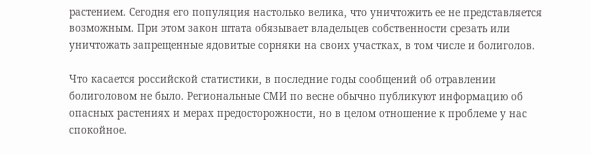растением. Сегодня его популяция настолько велика, что уничтожить ее не представляется возможным. При этом закон штата обязывает владельцев собственности срезать или уничтожать запрещенные ядовитые сорняки на своих участках, в том числе и болиголов.

Что касается российской статистики, в последние годы сообщений об отравлении болиголовом не было. Региональные СМИ по весне обычно публикуют информацию об опасных растениях и мерах предосторожности, но в целом отношение к проблеме у нас спокойное.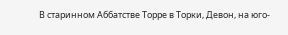В старинном Аббатстве Торре в Торки, Девон, на юго-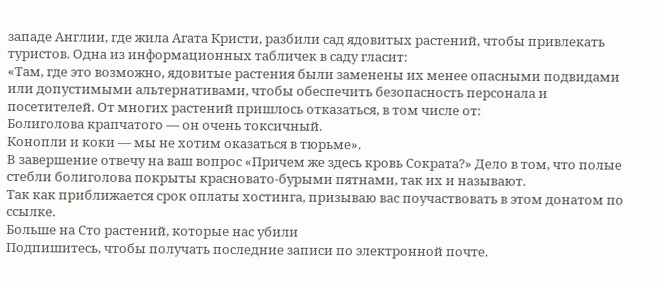западе Англии, где жила Агата Кристи, разбили сад ядовитых растений, чтобы привлекать туристов. Одна из информационных табличек в саду гласит:
«Там, где это возможно, ядовитые растения были заменены их менее опасными подвидами или допустимыми альтернативами, чтобы обеспечить безопасность персонала и посетителей. От многих растений пришлось отказаться, в том числе от:
Болиголова крапчатого — он очень токсичный.
Конопли и коки — мы не хотим оказаться в тюрьме».
В завершение отвечу на ваш вопрос «Причем же здесь кровь Сократа?» Дело в том, что полые стебли болиголова покрыты красновато-бурыми пятнами, так их и называют.
Так как приближается срок оплаты хостинга, призываю вас поучаствовать в этом донатом по ссылке.
Больше на Сто растений, которые нас убили
Подпишитесь, чтобы получать последние записи по электронной почте.